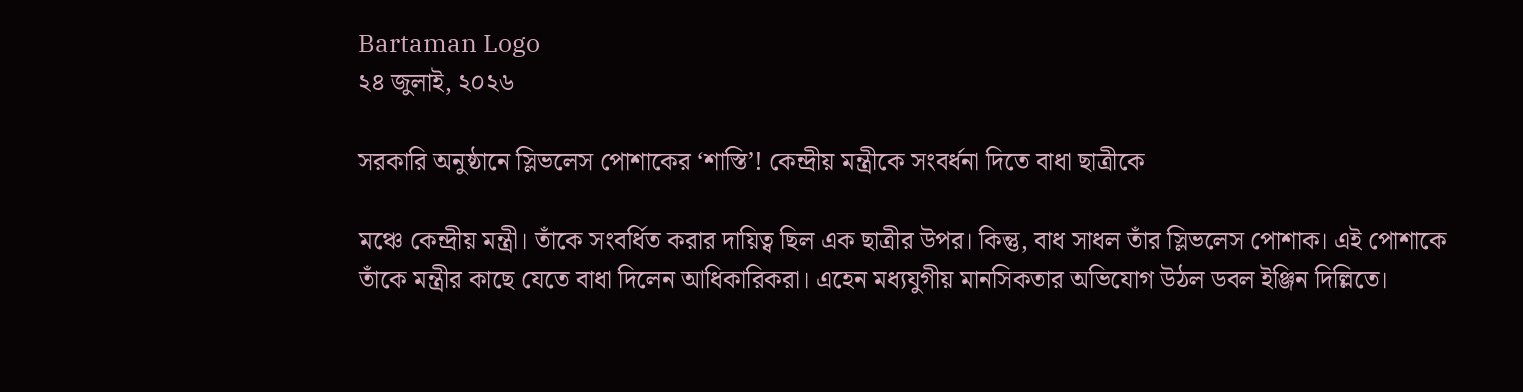Bartaman Logo
২৪ জুলাই, ২০২৬

সরকারি অনুষ্ঠানে স্লিভলেস পোশাকের ‘শাস্তি’! কেন্দ্রীয় মন্ত্রীকে সংবর্ধনা দিতে বাধা ছাত্রীকে

মঞ্চে কেন্দ্রীয় মন্ত্রী। তাঁকে সংবর্ধিত করার দায়িত্ব ছিল এক ছাত্রীর উপর। কিন্তু, বাধ সাধল তাঁর স্লিভলেস পোশাক। এই পোশাকে তাঁকে মন্ত্রীর কাছে যেতে বাধা দিলেন আধিকারিকরা। এহেন মধ্যযুগীয় মানসিকতার অভিযোগ উঠল ডবল ইঞ্জিন দিল্লিতে।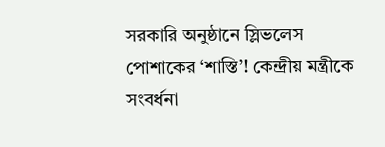সরকারি অনুষ্ঠানে স্লিভলেস পোশাকের ‘শাস্তি’! কেন্দ্রীয় মন্ত্রীকে সংবর্ধনা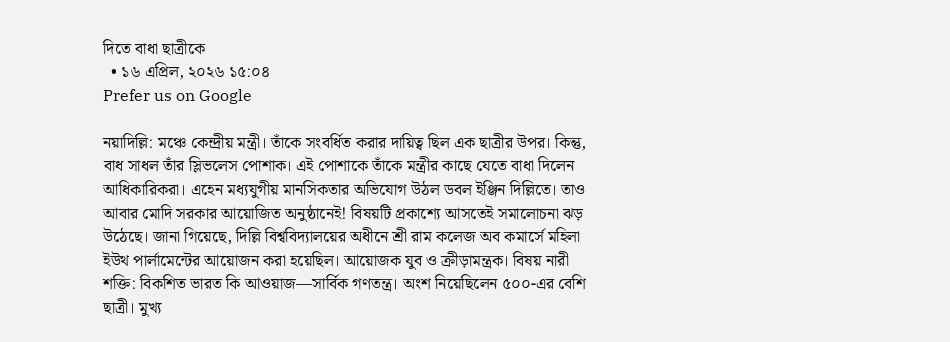দিতে বাধা ছাত্রীকে
  • ১৬ এপ্রিল, ২০২৬ ১৫:০৪
Prefer us on Google

নয়াদিল্লি: মঞ্চে কেন্দ্রীয় মন্ত্রী। তাঁকে সংবর্ধিত করার দায়িত্ব ছিল এক ছাত্রীর উপর। কিন্তু, বাধ সাধল তাঁর স্লিভলেস পোশাক। এই পোশাকে তাঁকে মন্ত্রীর কাছে যেতে বাধা দিলেন আধিকারিকরা। এহেন মধ্যযুগীয় মানসিকতার অভিযোগ উঠল ডবল ইঞ্জিন দিল্লিতে। তাও আবার মোদি সরকার আয়োজিত অনুষ্ঠানেই! বিষয়টি প্রকাশ্যে আসতেই সমালোচনা ঝড় উঠেছে। জানা গিয়েছে, দিল্লি বিশ্ববিদ্যালয়ের অধীনে শ্রী রাম কলেজ অব কমার্সে মহিলা ইউথ পার্লামেন্টের আয়োজন করা হয়েছিল। আয়োজক যুব ও ক্রীড়ামন্ত্রক। বিষয় নারী শক্তি: বিকশিত ভারত কি আওয়াজ—সার্বিক গণতন্ত্র। অংশ নিয়েছিলেন ৫০০-এর বেশি ছাত্রী। মুখ্য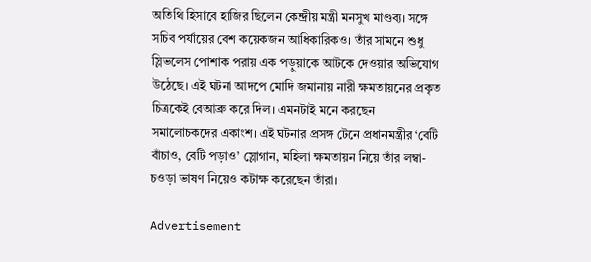অতিথি হিসাবে হাজির ছিলেন কেন্দ্রীয় মন্ত্রী মনসুখ মাণ্ডব্য। সঙ্গে সচিব পর্যায়ের বেশ কয়েকজন আধিকারিকও। তাঁর সামনে শুধু স্লিভলেস পোশাক পরায় এক পড়ুয়াকে আটকে দেওয়ার অভিযোগ উঠেছে। এই ঘটনা আদপে মোদি জমানায় নারী ক্ষমতায়নের প্রকৃত চিত্রকেই বেআব্রু করে দিল। এমনটাই মনে করছেন সমালোচকদের একাংশ। এই ঘটনার প্রসঙ্গ টেনে প্রধানমন্ত্রীর ‘বেটি বাঁচাও, বেটি পড়াও’ স্লোগান, মহিলা ক্ষমতায়ন নিয়ে তাঁর লম্বা-চওড়া ভাষণ নিয়েও কটাক্ষ করেছেন তাঁরা।

Advertisement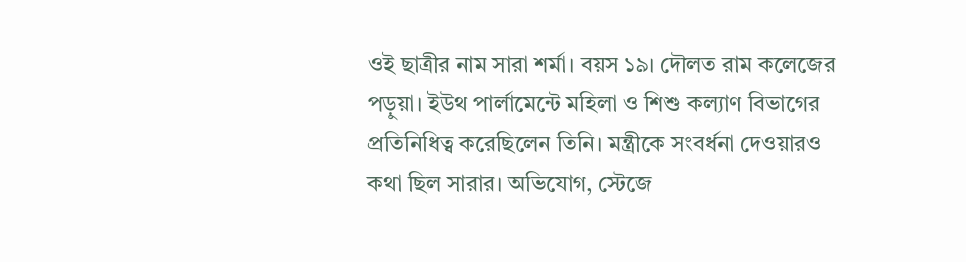ওই ছাত্রীর নাম সারা শর্মা। বয়স ১৯। দৌলত রাম কলেজের পড়ুয়া। ইউথ পার্লামেন্টে মহিলা ও শিশু কল্যাণ বিভাগের প্রতিনিধিত্ব করেছিলেন তিনি। মন্ত্রীকে সংবর্ধনা দেওয়ারও কথা ছিল সারার। অভিযোগ, স্টেজে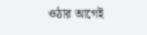ওঠার আগেই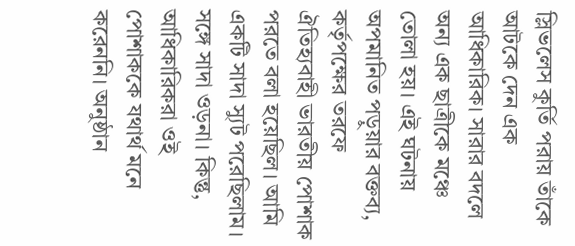স্লিভলেস কুর্তি পরায় তাঁকে আটকে দেন এক আধিকারিক। সারার বদলে অন্য এক ছাত্রীকে মঞ্চে তোলা হয়। এই ঘটনায় অপমানিত পড়ুয়ার বক্তব্য, কর্তৃপক্ষের তরফে ঐতিহ্যবাহী ভারতীয় পোশাক পরতে বলা হয়েছিল। আমি একটি সাদা স্যুট পরেছিলাম। সঙ্গে সাদা ওড়না। কিন্তু, আধিকারিকরা ওই পোশাককে যথার্থ মনে করেননি। অনুষ্ঠান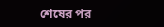শেষের পর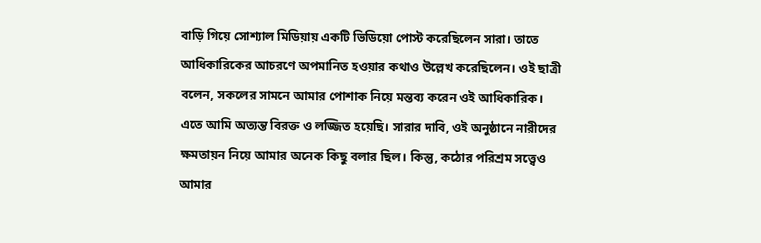বাড়ি গিয়ে সোশ্যাল মিডিয়ায় একটি ভিডিয়ো পোস্ট করেছিলেন সারা। তাতে আধিকারিকের আচরণে অপমানিত হওয়ার কথাও উল্লেখ করেছিলেন। ওই ছাত্রী বলেন, সকলের সামনে আমার পোশাক নিয়ে মন্তব্য করেন ওই আধিকারিক। এতে আমি অত্যন্ত বিরক্ত ও লজ্জিত হয়েছি। সারার দাবি, ওই অনুষ্ঠানে নারীদের ক্ষমতায়ন নিয়ে আমার অনেক কিছু বলার ছিল। কিন্তু, কঠোর পরিশ্রম সত্ত্বেও আমার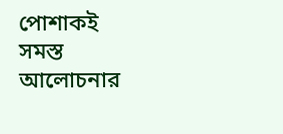পোশাকই সমস্ত আলোচনার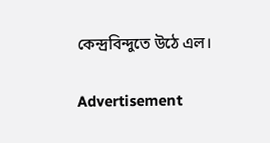কেন্দ্রবিন্দুতে উঠে এল।

Advertisement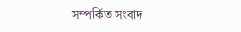সম্পর্কিত সংবাদ